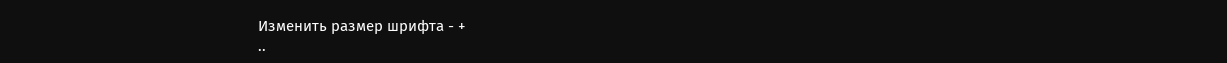Изменить размер шрифта - +
..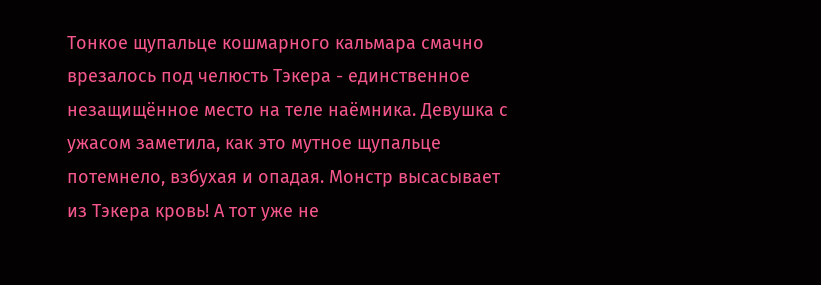Тонкое щупальце кошмарного кальмара смачно врезалось под челюсть Тэкера - единственное незащищённое место на теле наёмника. Девушка с ужасом заметила, как это мутное щупальце потемнело, взбухая и опадая. Монстр высасывает из Тэкера кровь! А тот уже не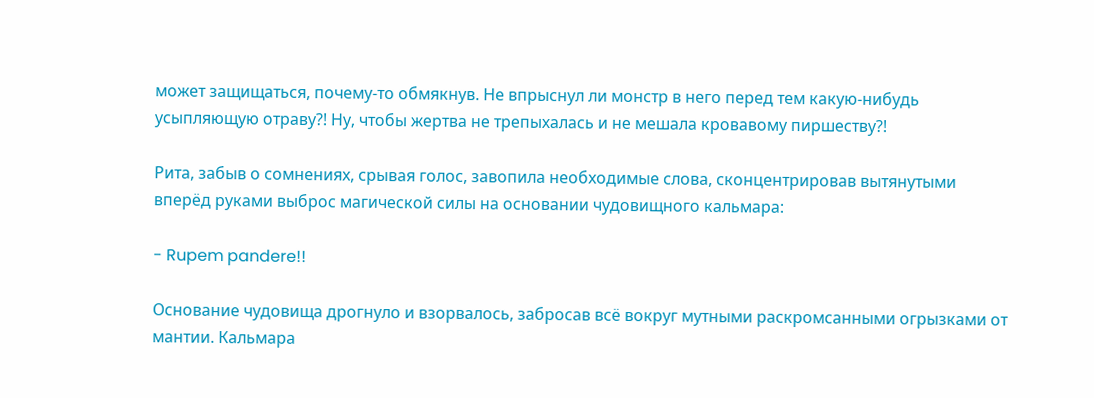может защищаться, почему-то обмякнув. Не впрыснул ли монстр в него перед тем какую-нибудь усыпляющую отраву?! Ну, чтобы жертва не трепыхалась и не мешала кровавому пиршеству?!

Рита, забыв о сомнениях, срывая голос, завопила необходимые слова, сконцентрировав вытянутыми вперёд руками выброс магической силы на основании чудовищного кальмара:

- Rupem pandere!!

Основание чудовища дрогнуло и взорвалось, забросав всё вокруг мутными раскромсанными огрызками от мантии. Кальмара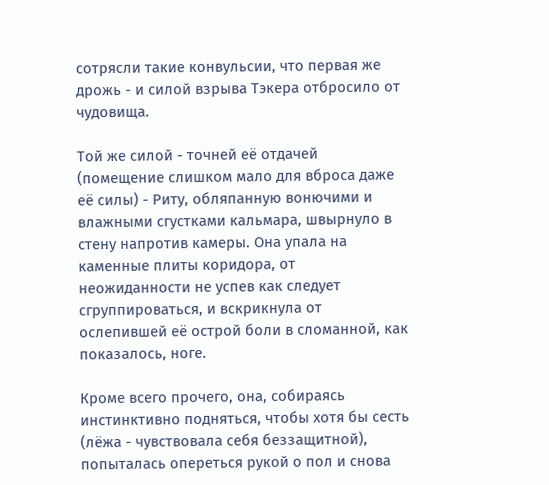сотрясли такие конвульсии, что первая же дрожь - и силой взрыва Тэкера отбросило от чудовища.

Той же силой - точней её отдачей (помещение слишком мало для вброса даже её силы) - Риту, обляпанную вонючими и влажными сгустками кальмара, швырнуло в стену напротив камеры. Она упала на каменные плиты коридора, от неожиданности не успев как следует сгруппироваться, и вскрикнула от ослепившей её острой боли в сломанной, как показалось, ноге.

Кроме всего прочего, она, собираясь инстинктивно подняться, чтобы хотя бы сесть (лёжа - чувствовала себя беззащитной), попыталась опереться рукой о пол и снова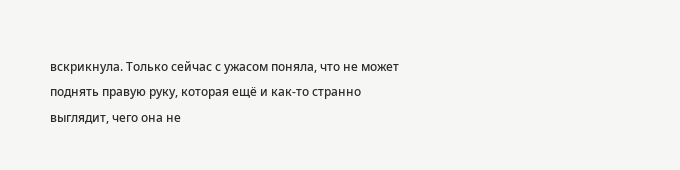вскрикнула. Только сейчас с ужасом поняла, что не может поднять правую руку, которая ещё и как-то странно выглядит, чего она не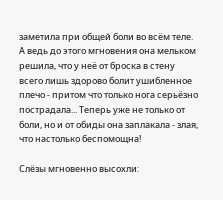заметила при общей боли во всём теле. А ведь до этого мгновения она мельком решила, что у неё от броска в стену всего лишь здорово болит ушибленное плечо - притом что только нога серьёзно пострадала... Теперь уже не только от боли, но и от обиды она заплакала - злая, что настолько беспомощна!

Слёзы мгновенно высохли: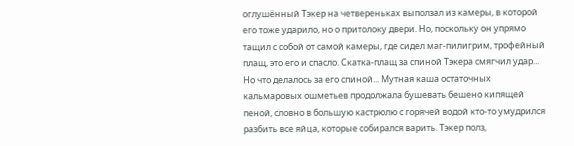оглушённый Тэкер на четвереньках выползал из камеры, в которой его тоже ударило, но о притолоку двери. Но, поскольку он упрямо тащил с собой от самой камеры, где сидел маг-пилигрим, трофейный плащ, это его и спасло. Скатка-плащ за спиной Тэкера смягчил удар... Но что делалось за его спиной... Мутная каша остаточных кальмаровых ошметьев продолжала бушевать бешено кипящей пеной, словно в большую кастрюлю с горячей водой кто-то умудрился разбить все яйца, которые собирался варить. Тэкер полз,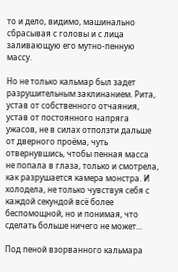то и дело, видимо, машинально сбрасывая с головы и с лица заливающую его мутно-пенную массу.

Но не только кальмар был задет разрушительным заклинанием. Рита, устав от собственного отчаяния, устав от постоянного напряга ужасов, не в силах отползти дальше от дверного проёма, чуть отвернувшись, чтобы пенная масса не попала в глаза, только и смотрела, как разрушается камера монстра. И холодела, не только чувствуя себя с каждой секундой всё более беспомощной, но и понимая, что сделать больше ничего не может...

Под пеной взорванного кальмара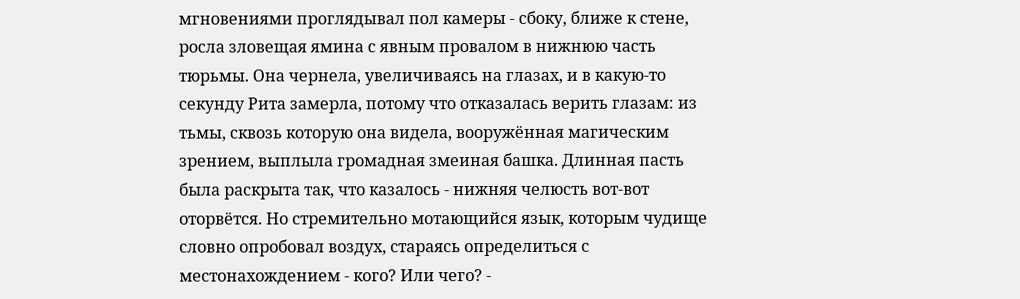мгновениями проглядывал пол камеры - сбоку, ближе к стене, росла зловещая ямина с явным провалом в нижнюю часть тюрьмы. Она чернела, увеличиваясь на глазах, и в какую-то секунду Рита замерла, потому что отказалась верить глазам: из тьмы, сквозь которую она видела, вооружённая магическим зрением, выплыла громадная змеиная башка. Длинная пасть была раскрыта так, что казалось - нижняя челюсть вот-вот оторвётся. Но стремительно мотающийся язык, которым чудище словно опробовал воздух, стараясь определиться с местонахождением - кого? Или чего? -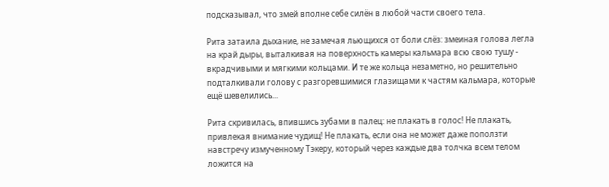подсказывал, что змей вполне себе силён в любой части своего тела.

Рита затаила дыхание, не замечая льющихся от боли слёз: змеиная голова легла на край дыры, выталкивая на поверхность камеры кальмара всю свою тушу - вкрадчивыми и мягкими кольцами. И те же кольца незаметно, но решительно подталкивали голову с разгоревшимися глазищами к частям кальмара, которые ещё шевелились...

Рита скривилась, впившись зубами в палец: не плакать в голос! Не плакать, привлекая внимание чудищ! Не плакать, если она не может даже поползти навстречу измученному Тэкеру, который через каждые два толчка всем телом ложится на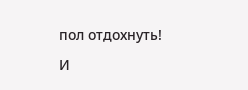пол отдохнуть!

И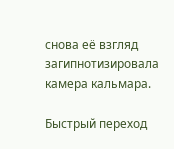снова её взгляд загипнотизировала камера кальмара.

Быстрый переход